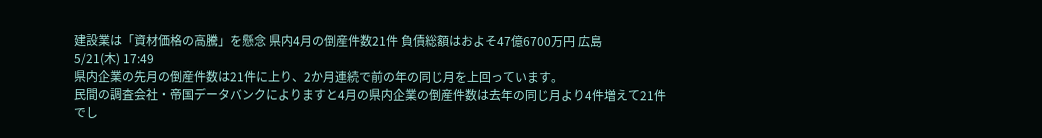建設業は「資材価格の高騰」を懸念 県内4月の倒産件数21件 負債総額はおよそ47億6700万円 広島
5/21(木) 17:49
県内企業の先月の倒産件数は21件に上り、2か月連続で前の年の同じ月を上回っています。
民間の調査会社・帝国データバンクによりますと4月の県内企業の倒産件数は去年の同じ月より4件増えて21件でし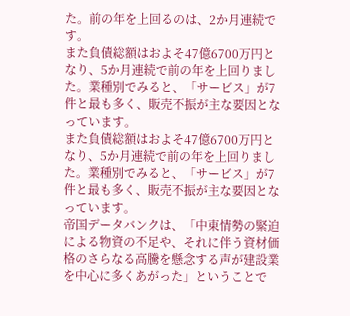た。前の年を上回るのは、2か月連続です。
また負債総額はおよそ47億6700万円となり、5か月連続で前の年を上回りました。業種別でみると、「サービス」が7件と最も多く、販売不振が主な要因となっています。
また負債総額はおよそ47億6700万円となり、5か月連続で前の年を上回りました。業種別でみると、「サービス」が7件と最も多く、販売不振が主な要因となっています。
帝国データバンクは、「中東情勢の緊迫による物資の不足や、それに伴う資材価格のさらなる高騰を懸念する声が建設業を中心に多くあがった」ということで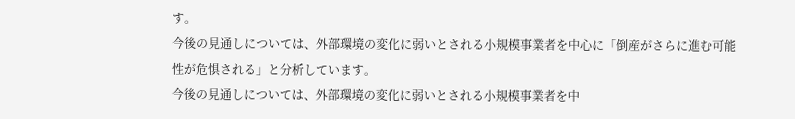す。
今後の見通しについては、外部環境の変化に弱いとされる小規模事業者を中心に「倒産がさらに進む可能性が危惧される」と分析しています。
今後の見通しについては、外部環境の変化に弱いとされる小規模事業者を中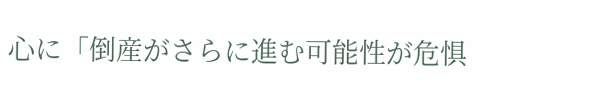心に「倒産がさらに進む可能性が危惧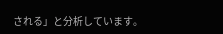される」と分析しています。